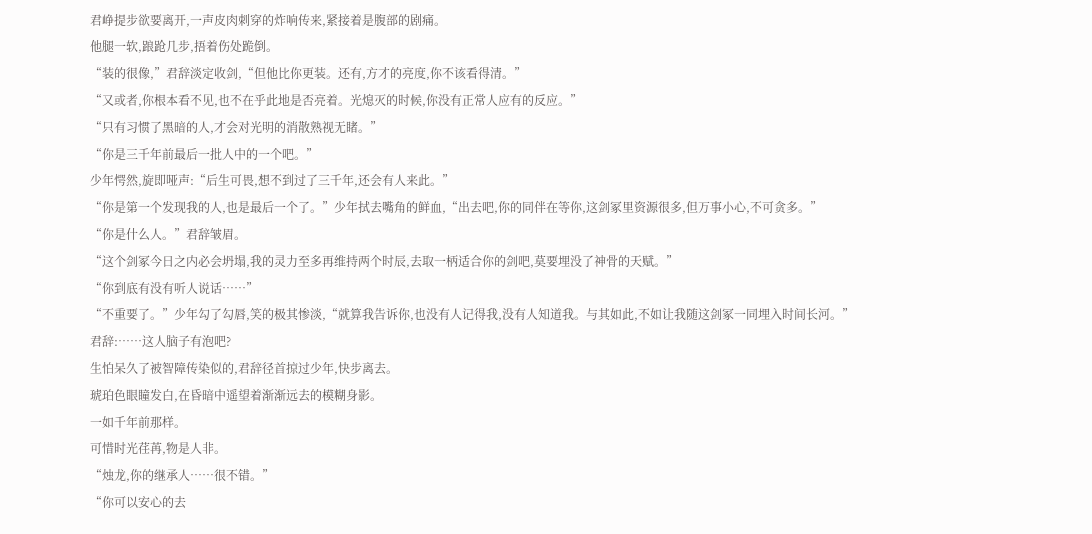君峥提步欲要离开,一声皮肉刺穿的炸响传来,紧接着是腹部的剧痛。
他腿一软,踉跄几步,捂着伤处跪倒。
“装的很像,”君辞淡定收剑,“但他比你更装。还有,方才的亮度,你不该看得清。”
“又或者,你根本看不见,也不在乎此地是否亮着。光熄灭的时候,你没有正常人应有的反应。”
“只有习惯了黑暗的人,才会对光明的消散熟视无睹。”
“你是三千年前最后一批人中的一个吧。”
少年愕然,旋即哑声:“后生可畏,想不到过了三千年,还会有人来此。”
“你是第一个发现我的人,也是最后一个了。”少年拭去嘴角的鲜血,“出去吧,你的同伴在等你,这剑冢里资源很多,但万事小心,不可贪多。”
“你是什么人。”君辞皱眉。
“这个剑冢今日之内必会坍塌,我的灵力至多再维持两个时辰,去取一柄适合你的剑吧,莫要埋没了神骨的天赋。”
“你到底有没有听人说话……”
“不重要了。”少年勾了勾唇,笑的极其惨淡,“就算我告诉你,也没有人记得我,没有人知道我。与其如此,不如让我随这剑冢一同埋入时间长河。”
君辞:……这人脑子有泡吧?
生怕呆久了被智障传染似的,君辞径首掠过少年,快步离去。
琥珀色眼瞳发白,在昏暗中遥望着渐渐远去的模糊身影。
一如千年前那样。
可惜时光荏苒,物是人非。
“烛龙,你的继承人……很不错。”
“你可以安心的去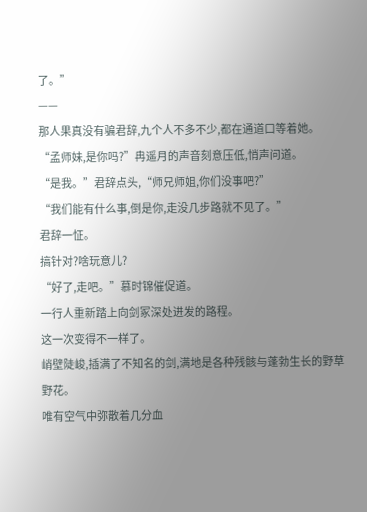了。”
——
那人果真没有骗君辞,九个人不多不少,都在通道口等着她。
“孟师妹,是你吗?”冉遥月的声音刻意压低,悄声问道。
“是我。”君辞点头,“师兄师姐,你们没事吧?”
“我们能有什么事,倒是你,走没几步路就不见了。”
君辞一怔。
搞针对?啥玩意儿?
“好了,走吧。”慕时锦催促道。
一行人重新踏上向剑冢深处进发的路程。
这一次变得不一样了。
峭壁陡峻,插满了不知名的剑,满地是各种残骸与蓬勃生长的野草野花。
唯有空气中弥散着几分血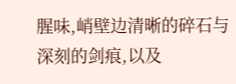腥味,峭壁边清晰的碎石与深刻的剑痕,以及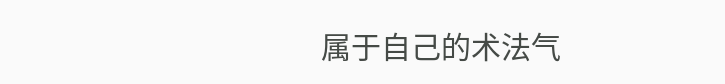属于自己的术法气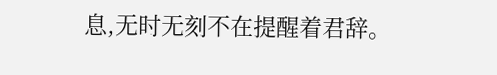息,无时无刻不在提醒着君辞。